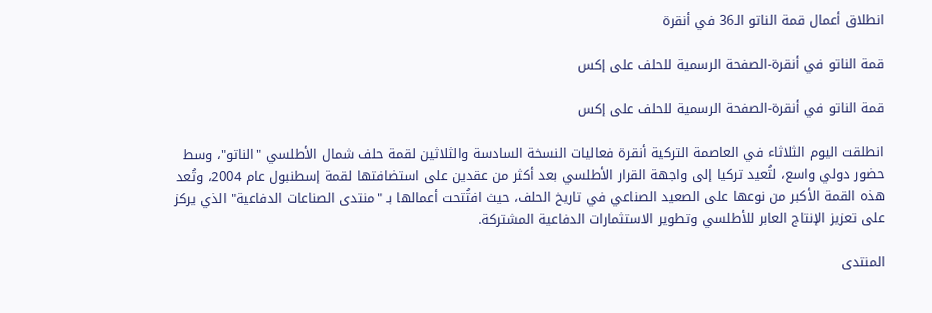انطلاق أعمال قمة الناتو الـ36 في أنقرة

قمة الناتو في أنقرة-الصفحة الرسمية للحلف على إكس

قمة الناتو في أنقرة-الصفحة الرسمية للحلف على إكس

انطلقت اليوم الثلاثاء في العاصمة التركية أنقرة فعاليات النسخة السادسة والثلاثين لقمة حلف شمال الأطلسي "الناتو"، وسط حضور دولي واسع، لتُعيد تركيا إلى واجهة القرار الأطلسي بعد أكثر من عقدين على استضافتها لقمة إسطنبول عام 2004، وتُعد هذه القمة الأكبر من نوعها على الصعيد الصناعي في تاريخ الحلف، حيث افتُتحت أعمالها بـ "منتدى الصناعات الدفاعية" الذي يركز على تعزيز الإنتاج العابر للأطلسي وتطوير الاستثمارات الدفاعية المشتركة.

المنتدى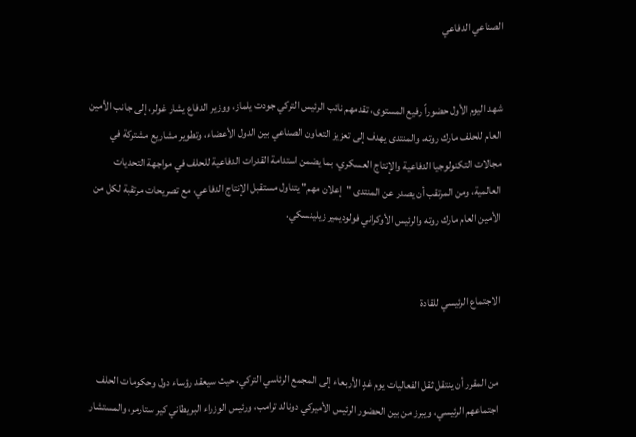الصناعي الدفاعي


شهد اليوم الأول حضوراً رفيع المستوى، تقدمهم نائب الرئيس التركي جودت يلماز، ووزير الدفاع يشار غولر، إلى جانب الأمين العام للحلف مارك روته، والمنتدى يهدف إلى تعزيز التعاون الصناعي بين الدول الأعضاء، وتطوير مشاريع مشتركة في مجالات التكنولوجيا الدفاعية والإنتاج العسكري، بما يضمن استدامة القدرات الدفاعية للحلف في مواجهة التحديات العالمية، ومن المرتقب أن يصدر عن المنتدى "إعلان مهم" يتناول مستقبل الإنتاج الدفاعي، مع تصريحات مرتقبة لكل من الأمين العام مارك روته والرئيس الأوكراني فولوديمير زيلينسكي.


الاجتماع الرئيسي للقادة


من المقرر أن ينتقل ثقل الفعاليات يوم غدٍ الأربعاء إلى المجمع الرئاسي التركي، حيث سيعقد رؤساء دول وحكومات الحلف اجتماعهم الرئيسي، ويبرز من بين الحضور الرئيس الأميركي دونالد ترامب، ورئيس الوزراء البريطاني كير ستارمر، والمستشار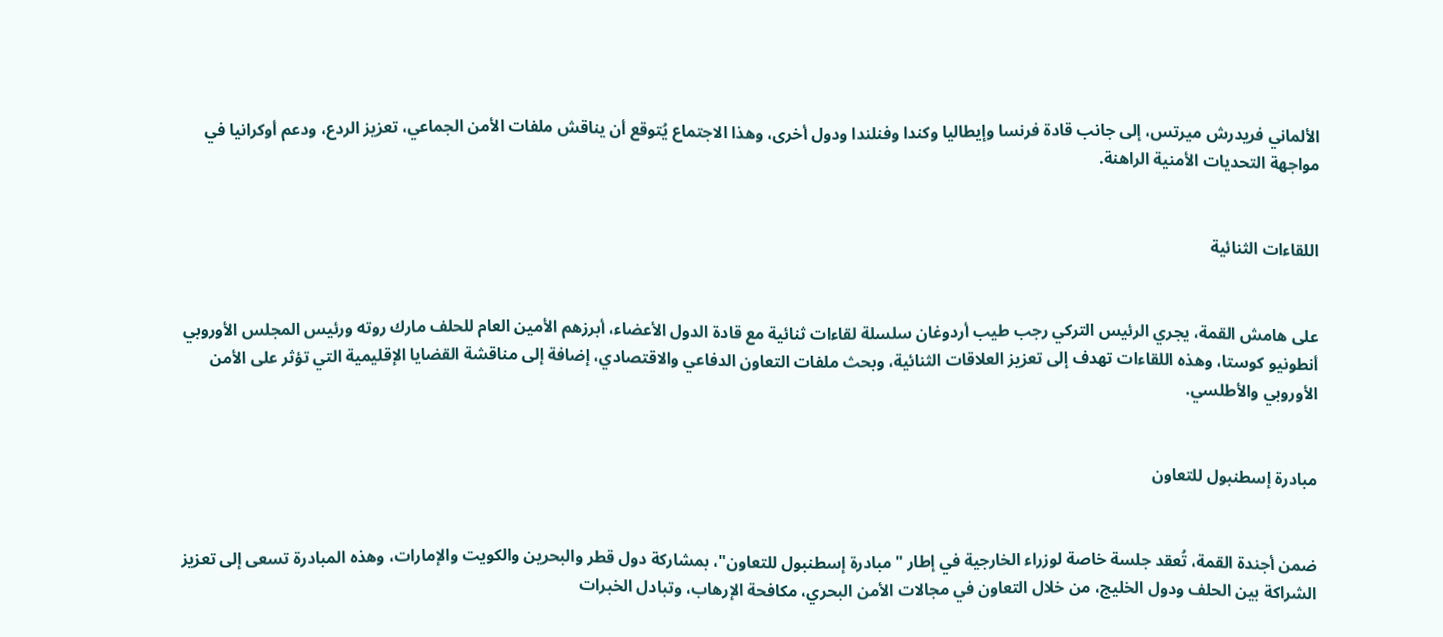الألماني فريدرش ميرتس، إلى جانب قادة فرنسا وإيطاليا وكندا وفنلندا ودول أخرى، وهذا الاجتماع يُتوقع أن يناقش ملفات الأمن الجماعي، تعزيز الردع، ودعم أوكرانيا في مواجهة التحديات الأمنية الراهنة.


اللقاءات الثنائية


على هامش القمة، يجري الرئيس التركي رجب طيب أردوغان سلسلة لقاءات ثنائية مع قادة الدول الأعضاء، أبرزهم الأمين العام للحلف مارك روته ورئيس المجلس الأوروبي أنطونيو كوستا، وهذه اللقاءات تهدف إلى تعزيز العلاقات الثنائية، وبحث ملفات التعاون الدفاعي والاقتصادي، إضافة إلى مناقشة القضايا الإقليمية التي تؤثر على الأمن الأوروبي والأطلسي.


مبادرة إسطنبول للتعاون


ضمن أجندة القمة، تُعقد جلسة خاصة لوزراء الخارجية في إطار "مبادرة إسطنبول للتعاون"، بمشاركة دول قطر والبحرين والكويت والإمارات، وهذه المبادرة تسعى إلى تعزيز الشراكة بين الحلف ودول الخليج، من خلال التعاون في مجالات الأمن البحري، مكافحة الإرهاب، وتبادل الخبرات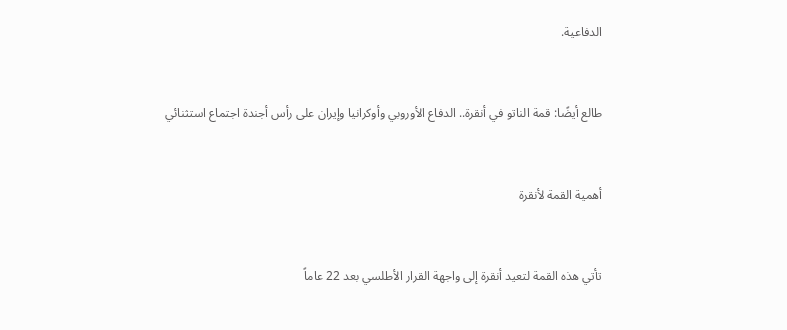الدفاعية.


طالع أيضًا: قمة الناتو في أنقرة.. الدفاع الأوروبي وأوكرانيا وإيران على رأس أجندة اجتماع استثنائي


أهمية القمة لأنقرة


تأتي هذه القمة لتعيد أنقرة إلى واجهة القرار الأطلسي بعد 22 عاماً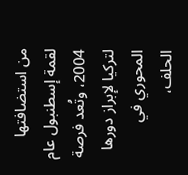من استضافتها لقمة إسطنبول عام 2004، وتُعد فرصة لتركيا لإبراز دورها المحوري في الحلف،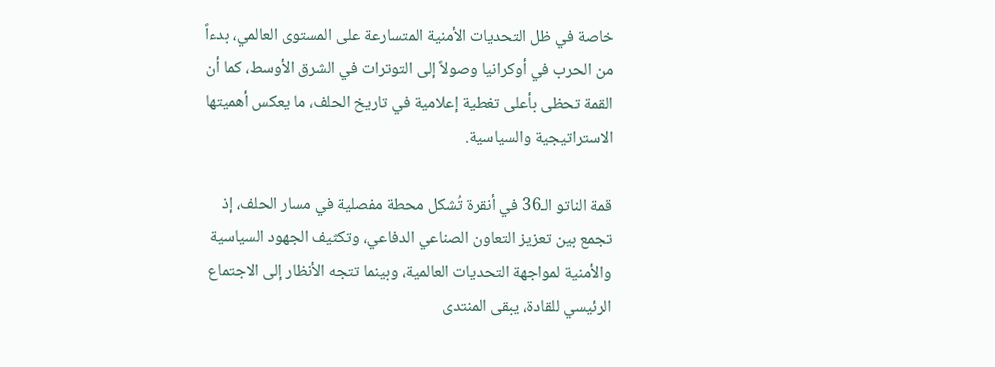خاصة في ظل التحديات الأمنية المتسارعة على المستوى العالمي، بدءاً من الحرب في أوكرانيا وصولاً إلى التوترات في الشرق الأوسط، كما أن القمة تحظى بأعلى تغطية إعلامية في تاريخ الحلف، ما يعكس أهميتها الاستراتيجية والسياسية.

قمة الناتو الـ36 في أنقرة تُشكل محطة مفصلية في مسار الحلف، إذ تجمع بين تعزيز التعاون الصناعي الدفاعي، وتكثيف الجهود السياسية والأمنية لمواجهة التحديات العالمية، وبينما تتجه الأنظار إلى الاجتماع الرئيسي للقادة، يبقى المنتدى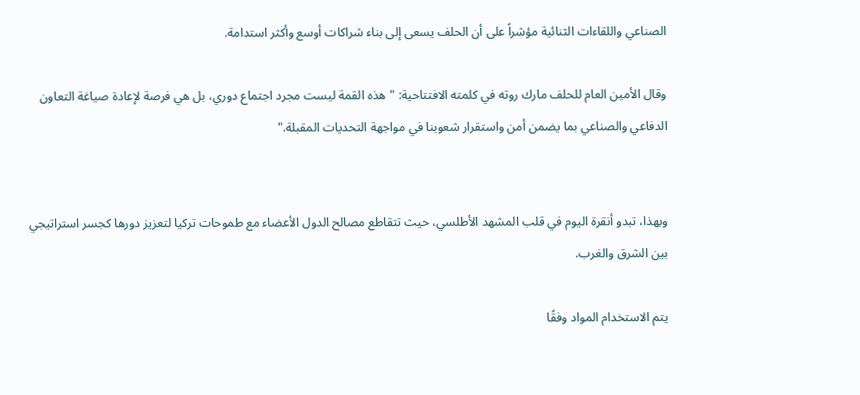الصناعي واللقاءات الثنائية مؤشراً على أن الحلف يسعى إلى بناء شراكات أوسع وأكثر استدامة.

وقال الأمين العام للحلف مارك روته في كلمته الافتتاحية: "هذه القمة ليست مجرد اجتماع دوري، بل هي فرصة لإعادة صياغة التعاون الدفاعي والصناعي بما يضمن أمن واستقرار شعوبنا في مواجهة التحديات المقبلة."


وبهذا، تبدو أنقرة اليوم في قلب المشهد الأطلسي، حيث تتقاطع مصالح الدول الأعضاء مع طموحات تركيا لتعزيز دورها كجسر استراتيجي بين الشرق والغرب.

يتم الاستخدام المواد وفقًا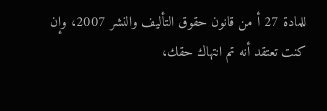للمادة 27 أ من قانون حقوق التأليف والنشر 2007، وإن كنت تعتقد أنه تم انتهاك حقك،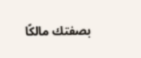بصفتك مالكًا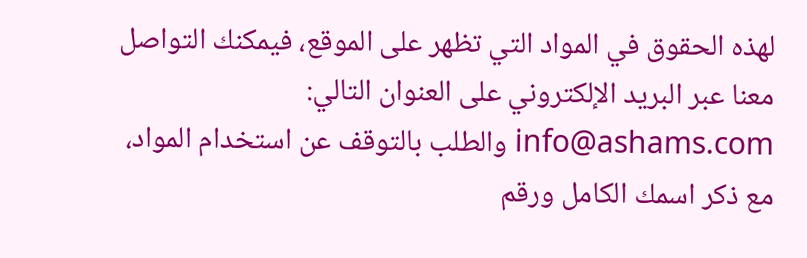لهذه الحقوق في المواد التي تظهر على الموقع، فيمكنك التواصل معنا عبر البريد الإلكتروني على العنوان التالي: info@ashams.com والطلب بالتوقف عن استخدام المواد، مع ذكر اسمك الكامل ورقم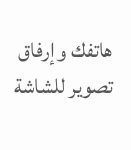هاتفك وإرفاق تصوير للشاشة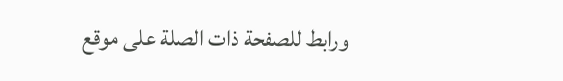ورابط للصفحة ذات الصلة على موقع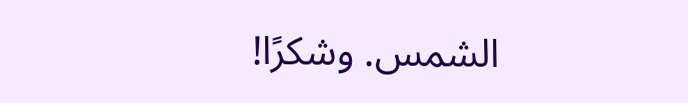الشمس. وشكرًا!